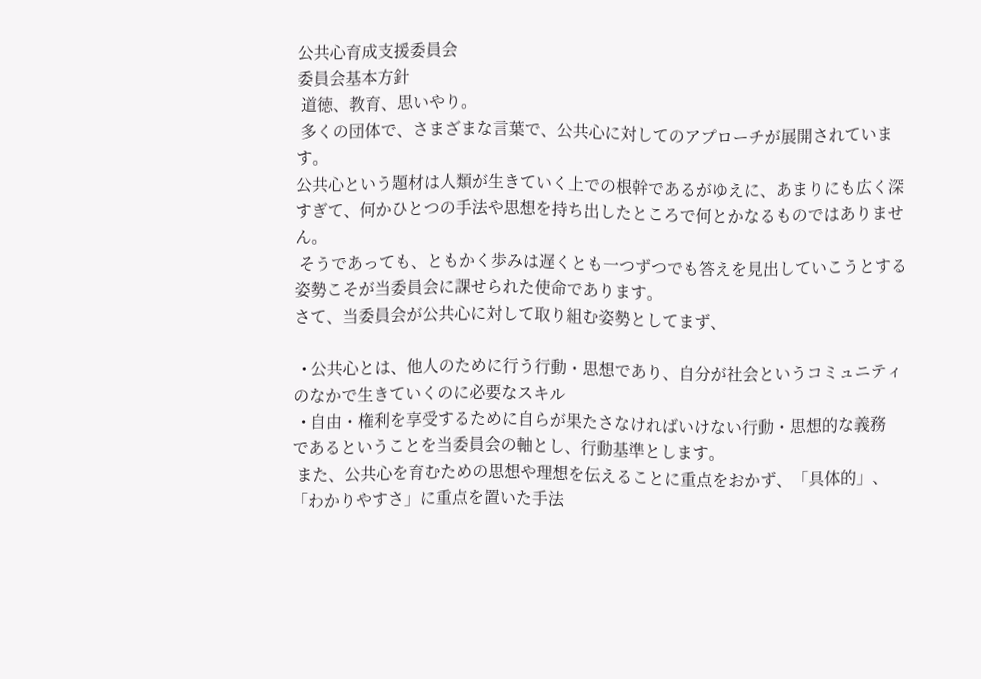公共心育成支援委員会
委員会基本方針
 道徳、教育、思いやり。
 多くの団体で、さまざまな言葉で、公共心に対してのアプローチが展開されています。
公共心という題材は人類が生きていく上での根幹であるがゆえに、あまりにも広く深すぎて、何かひとつの手法や思想を持ち出したところで何とかなるものではありません。
 そうであっても、ともかく歩みは遅くとも一つずつでも答えを見出していこうとする姿勢こそが当委員会に課せられた使命であります。
さて、当委員会が公共心に対して取り組む姿勢としてまず、

  • 公共心とは、他人のために行う行動・思想であり、自分が社会というコミュニティのなかで生きていくのに必要なスキル
  • 自由・権利を享受するために自らが果たさなければいけない行動・思想的な義務
であるということを当委員会の軸とし、行動基準とします。
 また、公共心を育むための思想や理想を伝えることに重点をおかず、「具体的」、「わかりやすさ」に重点を置いた手法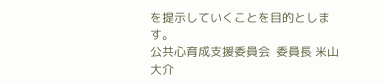を提示していくことを目的とします。
公共心育成支援委員会  委員長 米山 大介